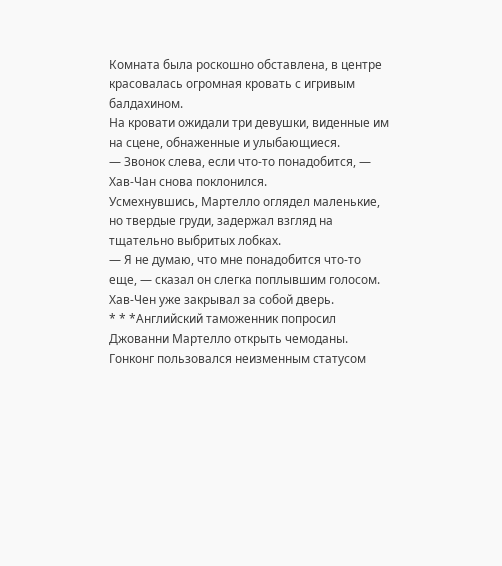Комната была роскошно обставлена, в центре красовалась огромная кровать с игривым балдахином.
На кровати ожидали три девушки, виденные им на сцене, обнаженные и улыбающиеся.
— Звонок слева, если что-то понадобится, — Хав-Чан снова поклонился.
Усмехнувшись, Мартелло оглядел маленькие, но твердые груди, задержал взгляд на тщательно выбритых лобках.
— Я не думаю, что мне понадобится что-то еще, — сказал он слегка поплывшим голосом.
Хав-Чен уже закрывал за собой дверь.
* * *Английский таможенник попросил Джованни Мартелло открыть чемоданы. Гонконг пользовался неизменным статусом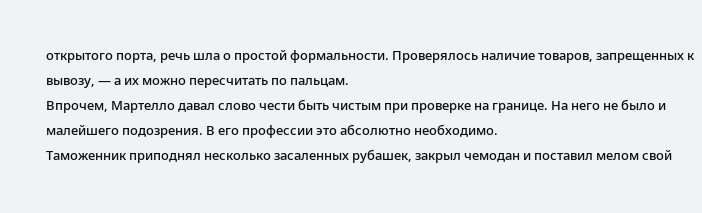открытого порта, речь шла о простой формальности. Проверялось наличие товаров, запрещенных к вывозу, — а их можно пересчитать по пальцам.
Впрочем, Мартелло давал слово чести быть чистым при проверке на границе. На него не было и малейшего подозрения. В его профессии это абсолютно необходимо.
Таможенник приподнял несколько засаленных рубашек, закрыл чемодан и поставил мелом свой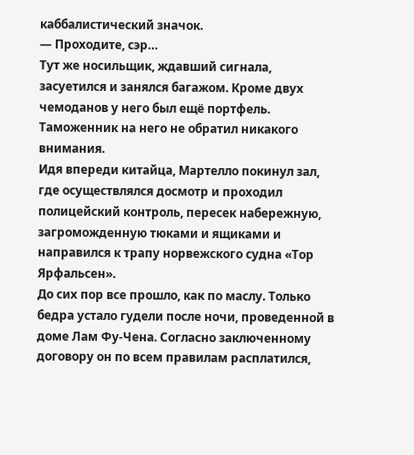каббалистический значок.
— Проходите, сэр…
Тут же носильщик, ждавший сигнала, засуетился и занялся багажом. Кроме двух чемоданов у него был ещё портфель. Таможенник на него не обратил никакого внимания.
Идя впереди китайца, Мартелло покинул зал, где осуществлялся досмотр и проходил полицейский контроль, пересек набережную, загроможденную тюками и ящиками и направился к трапу норвежского судна «Тор Ярфальсен».
До сих пор все прошло, как по маслу. Только бедра устало гудели после ночи, проведенной в доме Лам Фу-Чена. Согласно заключенному договору он по всем правилам расплатился,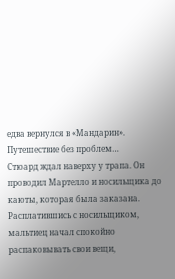едва вернулся в «Мандарин». Путешествие без проблем…
Стюард ждал наверху у трапа. Он проводил Мартелло и носильщика до каюты, которая была заказана.
Расплатившись с носильщиком, мальтиец начал спокойно распаковывать свои вещи,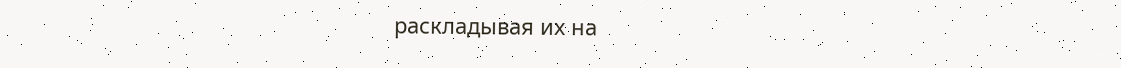раскладывая их на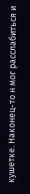кушетке. Наконец-то н мог расслабиться и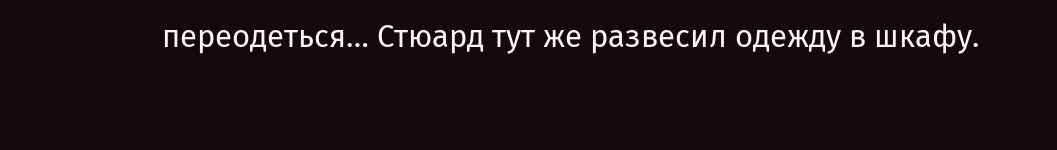переодеться… Стюард тут же развесил одежду в шкафу.